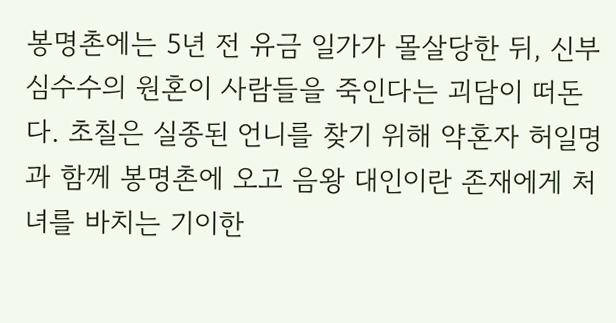봉명촌에는 5년 전 유금 일가가 몰살당한 뒤, 신부 심수수의 원혼이 사람들을 죽인다는 괴담이 떠돈다. 초칠은 실종된 언니를 찾기 위해 약혼자 허일명과 함께 봉명촌에 오고 음왕 대인이란 존재에게 처녀를 바치는 기이한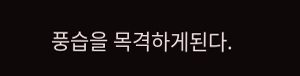풍습을 목격하게된다.